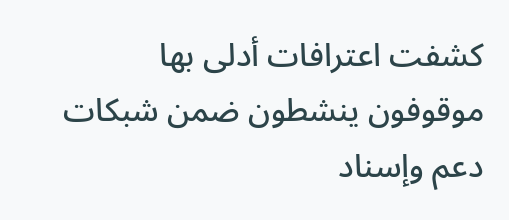كشفت اعترافات أدلى بها موقوفون ينشطون ضمن شبكات دعم وإسناد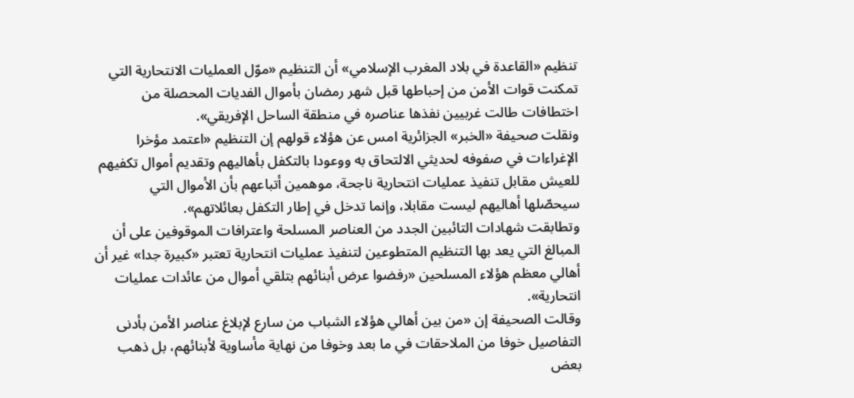تنظيم «القاعدة في بلاد المغرب الإسلامي» أن التنظيم «موّل العمليات الانتحارية التي تمكنت قوات الأمن من إحباطها قبل شهر رمضان بأموال الفديات المحصلة من اختطافات طالت غربيين نفذها عناصره في منطقة الساحل الإفريقي».
ونقلت صحيفة «الخبر» الجزائرية امس عن هؤلاء قولهم إن التنظيم «اعتمد مؤخرا الإغراءات في صفوفه لحديثي الالتحاق به ووعودا بالتكفل بأهاليهم وتقديم أموال تكفيهم للعيش مقابل تنفيذ عمليات انتحارية ناجحة، موهمين أتباعهم بأن الأموال التي سيحصّلها أهاليهم ليست مقابلا، وإنما تدخل في إطار التكفل بعائلاتهم».
وتطابقت شهادات التائبين الجدد من العناصر المسلحة واعترافات الموقوفين على أن المبالغ التي يعد بها التنظيم المتطوعين لتنفيذ عمليات انتحارية تعتبر «كبيرة جدا» غير أن أهالي معظم هؤلاء المسلحين «رفضوا عرض أبنائهم بتلقي أموال من عائدات عمليات انتحارية».
وقالت الصحيفة إن «من بين أهالي هؤلاء الشباب من سارع لإبلاغ عناصر الأمن بأدنى التفاصيل خوفا من الملاحقات في ما بعد وخوفا من نهاية مأساوية لأبنائهم، بل ذهب بعض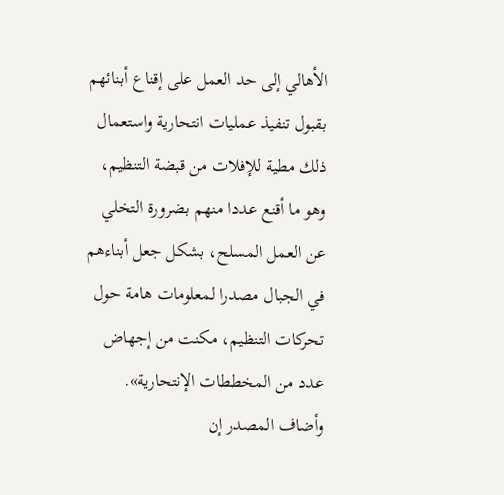الأهالي إلى حد العمل على إقناع أبنائهم بقبول تنفيذ عمليات انتحارية واستعمال ذلك مطية للإفلات من قبضة التنظيم، وهو ما أقنع عددا منهم بضرورة التخلي عن العمل المسلح، بشكل جعل أبناءهم في الجبال مصدرا لمعلومات هامة حول تحركات التنظيم، مكنت من إجهاض عدد من المخططات الإنتحارية».
وأضاف المصدر إن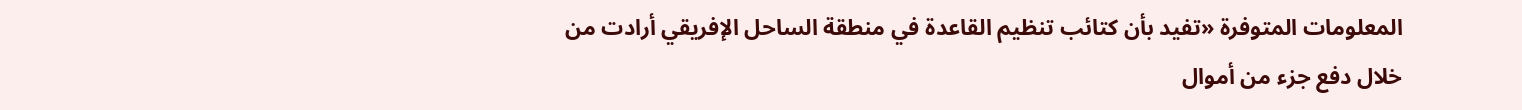المعلومات المتوفرة «تفيد بأن كتائب تنظيم القاعدة في منطقة الساحل الإفريقي أرادت من خلال دفع جزء من أموال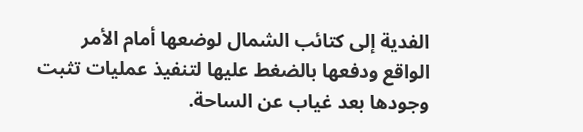الفدية إلى كتائب الشمال لوضعها أمام الأمر الواقع ودفعها بالضغط عليها لتنفيذ عمليات تثبت وجودها بعد غياب عن الساحة.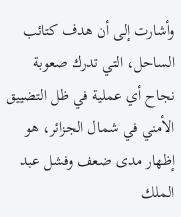وأشارت إلى أن هدف كتائب الساحل، التي تدرك صعوبة نجاح أي عملية في ظل التضييق الأمني في شمال الجزائر، هو إظهار مدى ضعف وفشل عبد الملك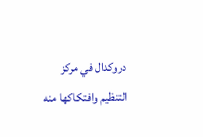دروكدال في مركز التنظيم وافتكاكها منه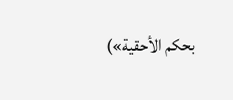بحكم الأحقية»)